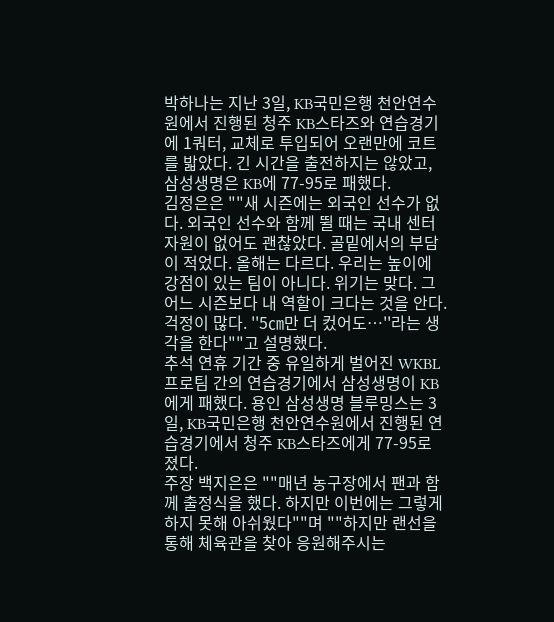박하나는 지난 3일, KB국민은행 천안연수원에서 진행된 청주 KB스타즈와 연습경기에 1쿼터, 교체로 투입되어 오랜만에 코트를 밟았다. 긴 시간을 출전하지는 않았고, 삼성생명은 KB에 77-95로 패했다.
김정은은 ""새 시즌에는 외국인 선수가 없다. 외국인 선수와 함께 뛸 때는 국내 센터 자원이 없어도 괜찮았다. 골밑에서의 부담이 적었다. 올해는 다르다. 우리는 높이에 강점이 있는 팀이 아니다. 위기는 맞다. 그 어느 시즌보다 내 역할이 크다는 것을 안다. 걱정이 많다. ''5㎝만 더 컸어도…''라는 생각을 한다""고 설명했다.
추석 연휴 기간 중 유일하게 벌어진 WKBL 프로팀 간의 연습경기에서 삼성생명이 KB에게 패했다. 용인 삼성생명 블루밍스는 3일, KB국민은행 천안연수원에서 진행된 연습경기에서 청주 KB스타즈에게 77-95로 졌다.
주장 백지은은 ""매년 농구장에서 팬과 함께 출정식을 했다. 하지만 이번에는 그렇게 하지 못해 아쉬웠다""며 ""하지만 랜선을 통해 체육관을 찾아 응원해주시는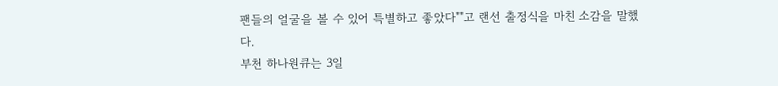팬들의 얼굴을 볼 수 있어 특별하고 좋았다""고 랜선 출정식을 마친 소감을 말했다.
부천 하나원큐는 3일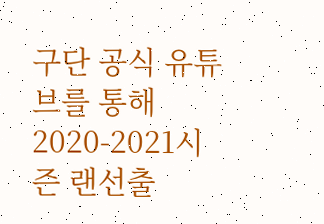구단 공식 유튜브를 통해 2020-2021시즌 랜선출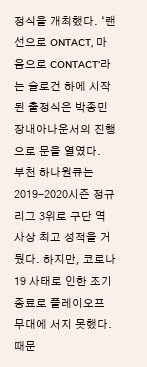정식을 개최했다. ‘랜선으로 ONTACT, 마음으로 CONTACT’라는 슬로건 하에 시작된 출정식은 박종민 장내아나운서의 진행으로 문을 열였다.
부천 하나원큐는 2019-2020시즌 정규리그 3위로 구단 역사상 최고 성적을 거뒀다. 하지만, 코로나19 사태로 인한 조기 종료로 플레이오프 무대에 서지 못했다. 때문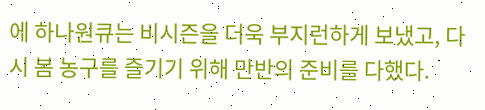에 하나원큐는 비시즌을 더욱 부지런하게 보냈고, 다시 봄 농구를 즐기기 위해 만반의 준비를 다했다.